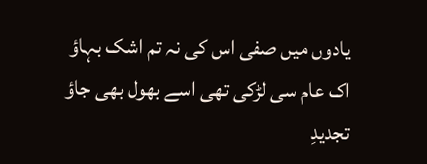یادوں میں صفی اس کی نہ تم اشک بہاؤ
اک عام سی لڑکی تھی اسے بھول بھی جاؤ
تجدیدِ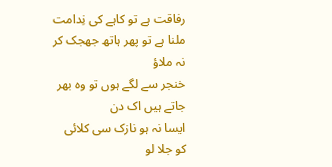رفاقت ہے تو کاہے کی نِدامت
ملنا ہے تو پھر ہاتھ جھجک کر نہ ملاؤ
خنجر سے لگے ہوں تو وہ بھر جاتے ہیں اک دن
ایسا نہ ہو نازک سی کلائی کو جلا لو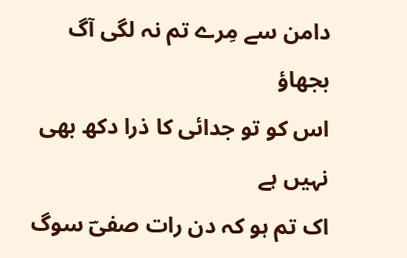دامن سے مِرے تم نہ لگی آگ بجھاؤ
اس کو تو جدائی کا ذرا دکھ بھی نہیں ہے
اک تم ہو کہ دن رات صفیؔ سوگ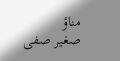مناؤ
صغیر صفی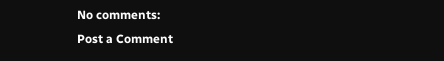No comments:
Post a Comment